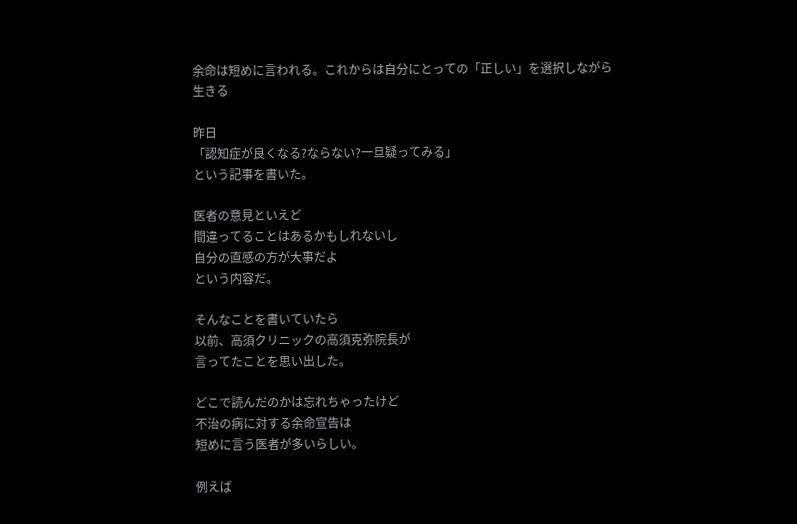余命は短めに言われる。これからは自分にとっての「正しい」を選択しながら生きる

昨日
「認知症が良くなる?ならない?一旦疑ってみる」
という記事を書いた。

医者の意見といえど
間違ってることはあるかもしれないし
自分の直感の方が大事だよ
という内容だ。

そんなことを書いていたら
以前、高須クリニックの高須克弥院長が
言ってたことを思い出した。

どこで読んだのかは忘れちゃったけど
不治の病に対する余命宣告は
短めに言う医者が多いらしい。

例えば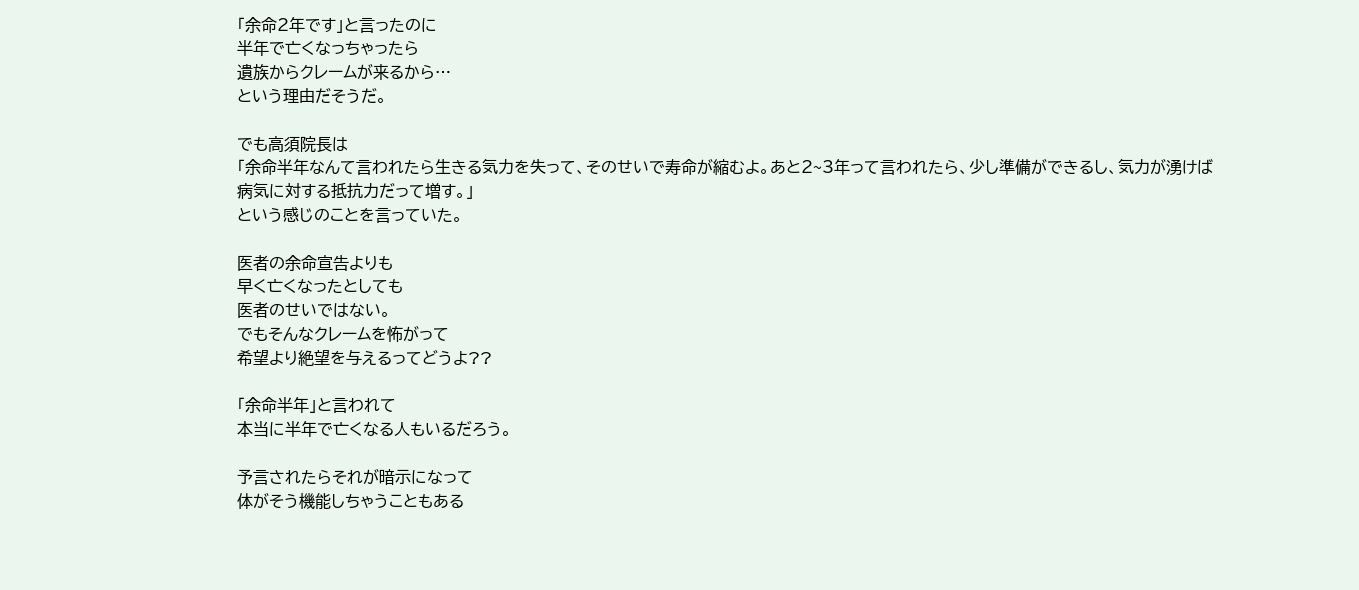「余命2年です」と言ったのに
半年で亡くなっちゃったら
遺族からクレームが来るから…
という理由だそうだ。

でも高須院長は
「余命半年なんて言われたら生きる気力を失って、そのせいで寿命が縮むよ。あと2~3年って言われたら、少し準備ができるし、気力が湧けば病気に対する抵抗力だって増す。」
という感じのことを言っていた。

医者の余命宣告よりも
早く亡くなったとしても
医者のせいではない。
でもそんなクレームを怖がって
希望より絶望を与えるってどうよ??

「余命半年」と言われて
本当に半年で亡くなる人もいるだろう。

予言されたらそれが暗示になって
体がそう機能しちゃうこともある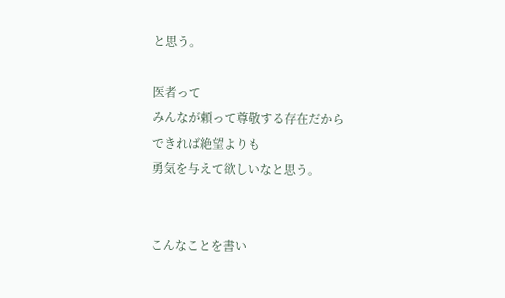と思う。

医者って
みんなが頼って尊敬する存在だから
できれば絶望よりも
勇気を与えて欲しいなと思う。


こんなことを書い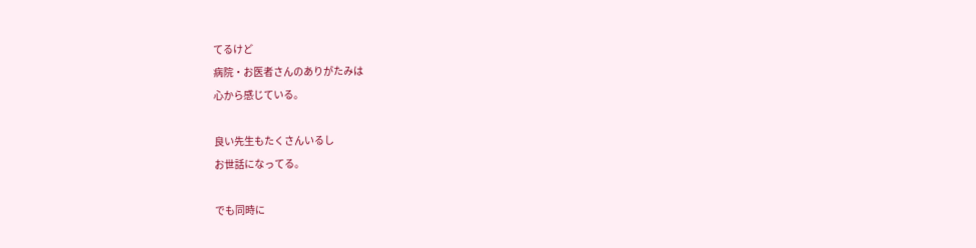てるけど
病院・お医者さんのありがたみは
心から感じている。

良い先生もたくさんいるし
お世話になってる。

でも同時に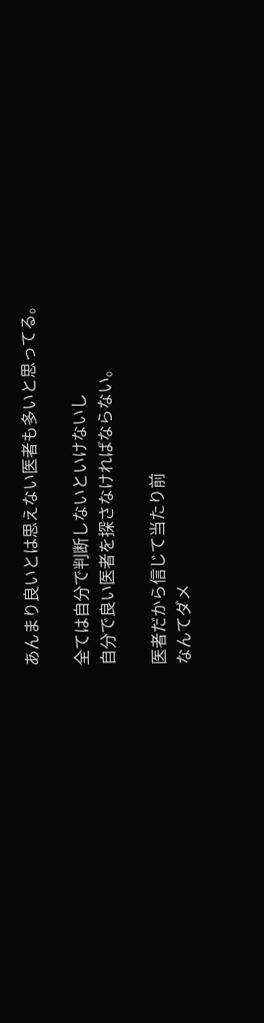あんまり良いとは思えない医者も多いと思ってる。

全ては自分で判断しないといけないし
自分で良い医者を探さなければならない。

医者だから信じて当たり前
なんてダメ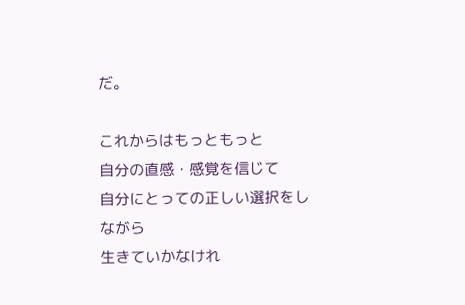だ。

これからはもっともっと
自分の直感・感覚を信じて
自分にとっての正しい選択をしながら
生きていかなけれ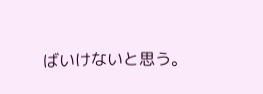ばいけないと思う。